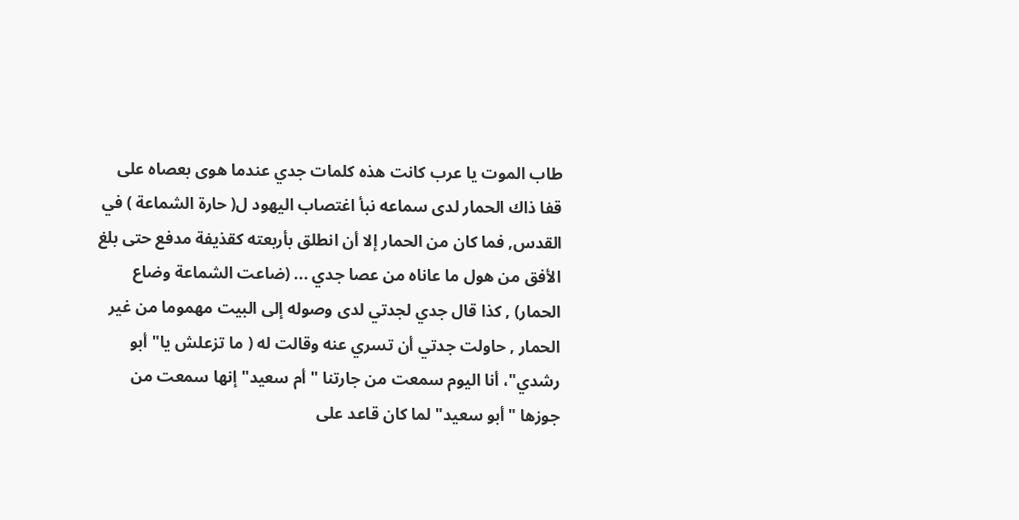طاب الموت يا عرب كانت هذه كلمات جدي عندما هوى بعصاه على قفا ذاك الحمار لدى سماعه نبأ اغتصاب اليهود ل( حارة الشماعة ) في القدس, فما كان من الحمار إلا أن انطلق بأربعته كقذيفة مدفع حتى بلغ الأفق من هول ما عاناه من عصا جدي ... (ضاعت الشماعة وضاع الحمار) , كذا قال جدي لجدتي لدى وصوله إلى البيت مهموما من غير الحمار , حاولت جدتي أن تسري عنه وقالت له ( ما تزعلش يا" أبو رشدي"، أنا اليوم سمعت من جارتنا " أم سعيد" إنها سمعت من جوزها "أبو سعيد" لما كان قاعد على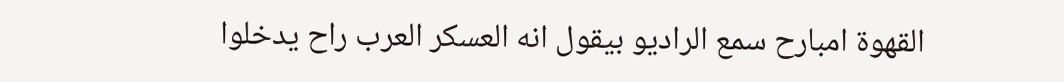القهوة امبارح سمع الراديو بيقول انه العسكر العرب راح يدخلوا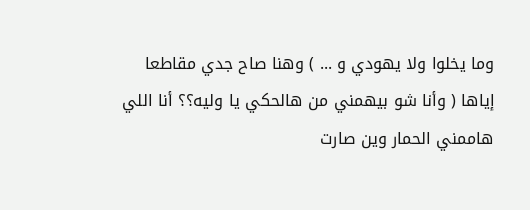وما يخلوا ولا يهودي و ... ) وهنا صاح جدي مقاطعا إياها ( وأنا شو بيهمني من هالحكي يا وليه؟؟ أنا اللي هاممني الحمار وين صارت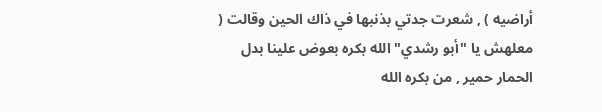أراضيه ) , شعرت جدتي بذنبها في ذاك الحين وقالت ( معلهش يا "أبو رشدي" الله بكره بعوض علينا بدل الحمار حمير , من بكره الله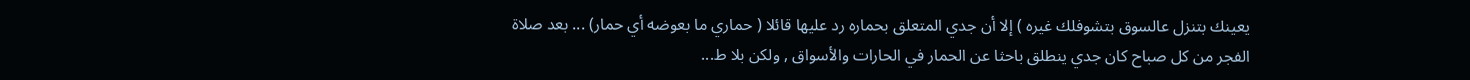يعينك بتنزل عالسوق بتشوفلك غيره ) إلا أن جدي المتعلق بحماره رد عليها قائلا ( حماري ما بعوضه أي حمار) ... بعد صلاة الفجر من كل صباح كان جدي ينطلق باحثا عن الحمار في الحارات والأسواق , ولكن بلا ط...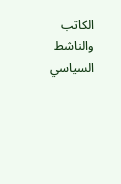الكاتب والناشط السياسي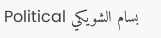بسام الشويكي Political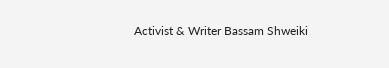Activist & Writer Bassam Shweiki